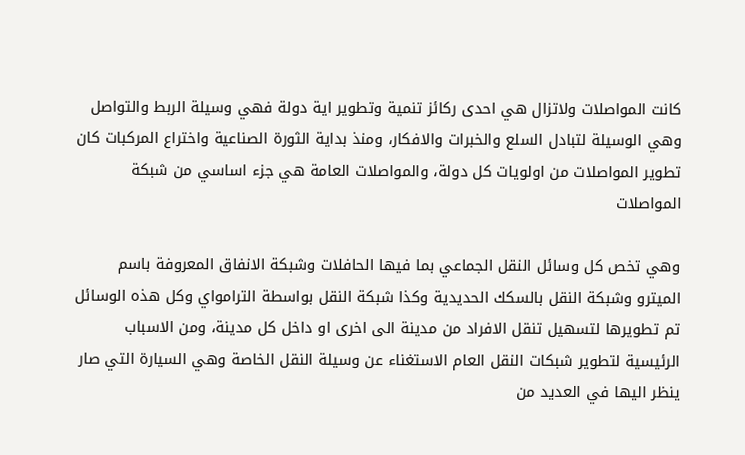كانت المواصلات ولاتزال هي احدى ركائز تنمية وتطوير اية دولة فهي وسيلة الربط والتواصل وهي الوسيلة لتبادل السلع والخبرات والافكار، ومنذ بداية الثورة الصناعية واختراع المركبات كان تطوير المواصلات من اولويات كل دولة، والمواصلات العامة هي جزء اساسي من شبكة المواصلات

وهي تخص كل وسائل النقل الجماعي بما فيها الحافلات وشبكة الانفاق المعروفة باسم الميترو وشبكة النقل بالسكك الحديدية وكذا شبكة النقل بواسطة الترامواي وكل هذه الوسائل تم تطويرها لتسهيل تنقل الافراد من مدينة الى اخرى او داخل كل مدينة، ومن الاسباب الرئيسية لتطوير شبكات النقل العام الاستغناء عن وسيلة النقل الخاصة وهي السيارة التي صار ينظر اليها في العديد من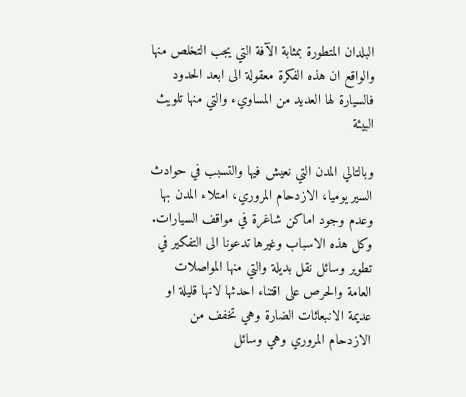البلدان المتطورة بمثابة الآفة التي يجب التخلص منها والواقع ان هذه الفكرة معقولة الى ابعد الحدود فالسيارة لها العديد من المساويء والتي منها تلويث البيئة

وبالتالي المدن التي نعيش فيها والتسبب في حوادث السير يوميا، الازدحام المروري، امتلاء المدن بها وعدم وجود اماكن شاغرة في مواقف السيارات. وكل هذه الاسباب وغيرها تدعونا الى التفكير في تطوير وسائل نقل بديلة والتي منها المواصلات العامة والحرص على اقتناء احدثها لانها قليلة او عديمة الانبعاثات الضارة وهي تخفف من الازدحام المروري وهي وسائل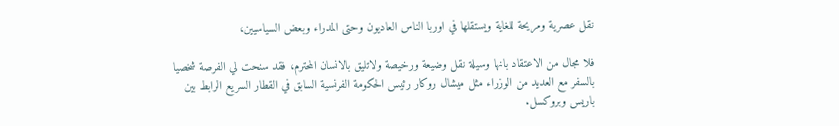نقل عصرية ومريحة للغاية ويستقلها في اوربا الناس العاديون وحتى المدراء وبعض السياسيين،

فلا مجال من الاعتقاد بانها وسيلة نقل وضيعة ورخيصة ولاتليق بالانسان المحترم، فقد سنحت لي الفرصة شخصيا بالسفر مع العديد من الوزراء مثل ميشال روكار رئيس الحكومة الفرنسية السابق في القطار السريع الرابط بين باريس وبروكسل.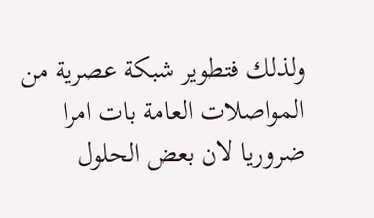ولذلك فتطوير شبكة عصرية من المواصلات العامة بات امرا ضروريا لان بعض الحلول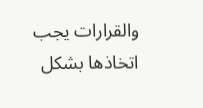والقرارات يجب اتخاذها بشكل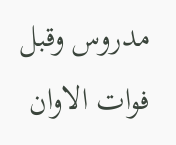مدروس وقبل فوات الاوان